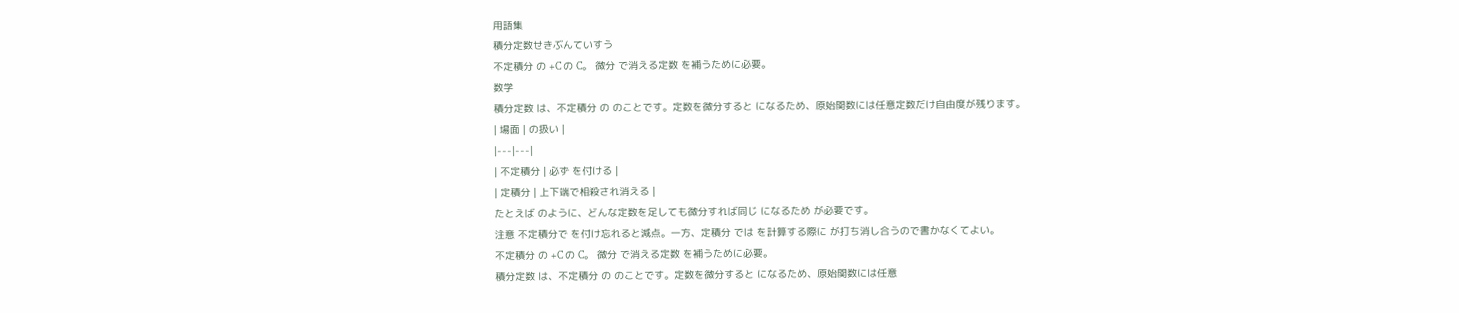用語集
積分定数せきぶんていすう
不定積分 の +C の C。 微分 で消える定数 を補うために必要。
数学
積分定数 は、不定積分 の のことです。定数を微分すると になるため、原始関数には任意定数だけ自由度が残ります。
| 場面 | の扱い |
|---|---|
| 不定積分 | 必ず を付ける |
| 定積分 | 上下端で相殺され消える |
たとえば のように、どんな定数を足しても微分すれば同じ になるため が必要です。
注意 不定積分で を付け忘れると減点。一方、定積分 では を計算する際に が打ち消し合うので書かなくてよい。
不定積分 の +C の C。 微分 で消える定数 を補うために必要。
積分定数 は、不定積分 の のことです。定数を微分すると になるため、原始関数には任意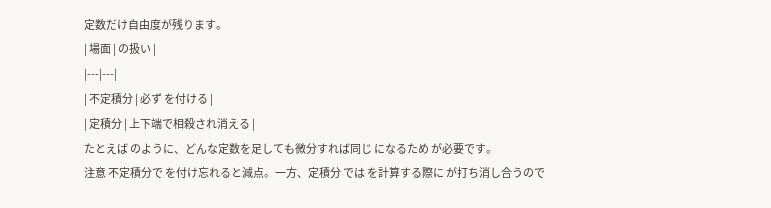定数だけ自由度が残ります。
| 場面 | の扱い |
|---|---|
| 不定積分 | 必ず を付ける |
| 定積分 | 上下端で相殺され消える |
たとえば のように、どんな定数を足しても微分すれば同じ になるため が必要です。
注意 不定積分で を付け忘れると減点。一方、定積分 では を計算する際に が打ち消し合うので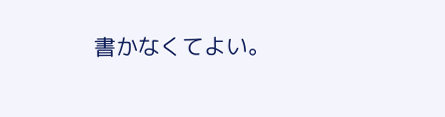書かなくてよい。